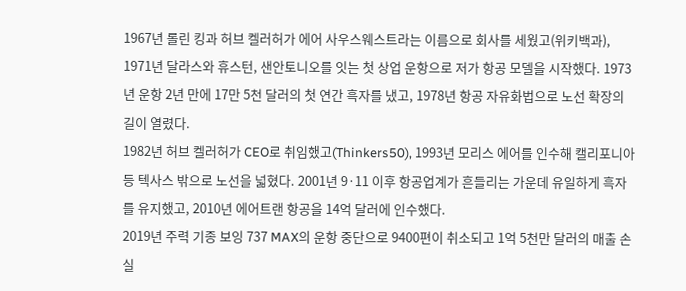1967년 롤린 킹과 허브 켈러허가 에어 사우스웨스트라는 이름으로 회사를 세웠고(위키백과), 1971년 달라스와 휴스턴, 샌안토니오를 잇는 첫 상업 운항으로 저가 항공 모델을 시작했다. 1973년 운항 2년 만에 17만 5천 달러의 첫 연간 흑자를 냈고, 1978년 항공 자유화법으로 노선 확장의 길이 열렸다.
1982년 허브 켈러허가 CEO로 취임했고(Thinkers50), 1993년 모리스 에어를 인수해 캘리포니아 등 텍사스 밖으로 노선을 넓혔다. 2001년 9·11 이후 항공업계가 흔들리는 가운데 유일하게 흑자를 유지했고, 2010년 에어트랜 항공을 14억 달러에 인수했다.
2019년 주력 기종 보잉 737 MAX의 운항 중단으로 9400편이 취소되고 1억 5천만 달러의 매출 손실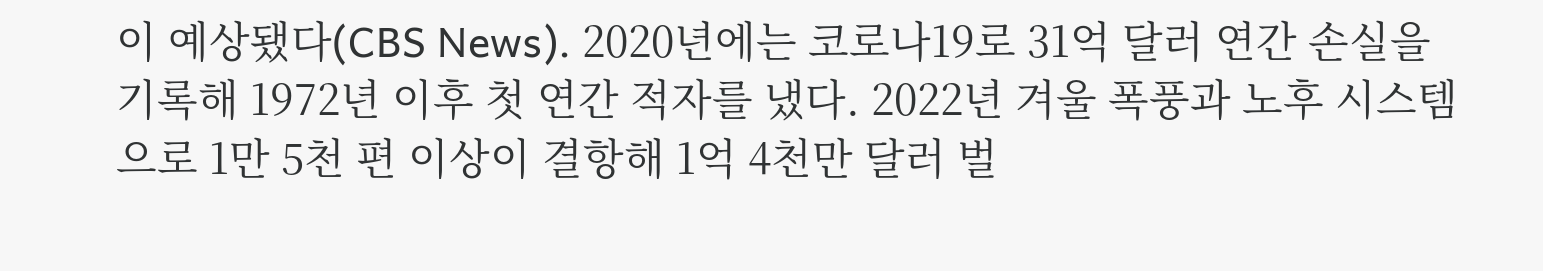이 예상됐다(CBS News). 2020년에는 코로나19로 31억 달러 연간 손실을 기록해 1972년 이후 첫 연간 적자를 냈다. 2022년 겨울 폭풍과 노후 시스템으로 1만 5천 편 이상이 결항해 1억 4천만 달러 벌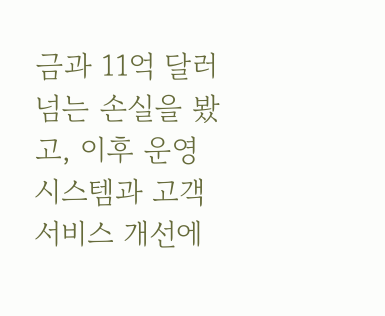금과 11억 달러 넘는 손실을 봤고, 이후 운영 시스템과 고객 서비스 개선에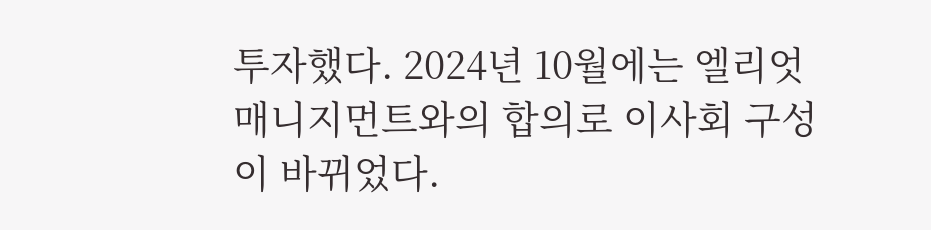투자했다. 2024년 10월에는 엘리엇 매니지먼트와의 합의로 이사회 구성이 바뀌었다.